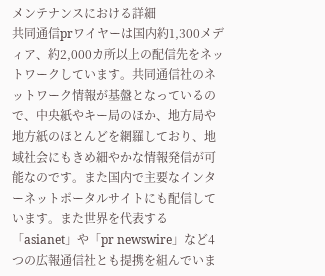メンテナンスにおける詳細
共同通信prワイヤーは国内約1,300メディア、約2,000カ所以上の配信先をネットワークしています。共同通信社のネットワーク情報が基盤となっているので、中央紙やキー局のほか、地方局や地方紙のほとんどを網羅しており、地域社会にもきめ細やかな情報発信が可能なのです。また国内で主要なインターネットポータルサイトにも配信しています。また世界を代表する「asianet」や「pr newswire」など4つの広報通信社とも提携を組んでいま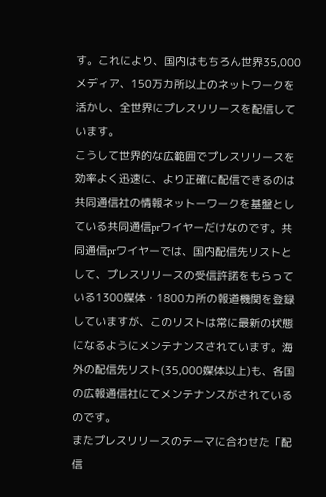す。これにより、国内はもちろん世界35,000メディア、150万カ所以上のネットワークを活かし、全世界にプレスリリースを配信しています。
こうして世界的な広範囲でプレスリリースを効率よく迅速に、より正確に配信できるのは共同通信社の情報ネットーワークを基盤としている共同通信prワイヤーだけなのです。共同通信prワイヤーでは、国内配信先リストとして、プレスリリースの受信許諾をもらっている1300媒体・1800カ所の報道機関を登録していますが、このリストは常に最新の状態になるようにメンテナンスされています。海外の配信先リスト(35,000媒体以上)も、各国の広報通信社にてメンテナンスがされているのです。
またプレスリリースのテーマに合わせた「配信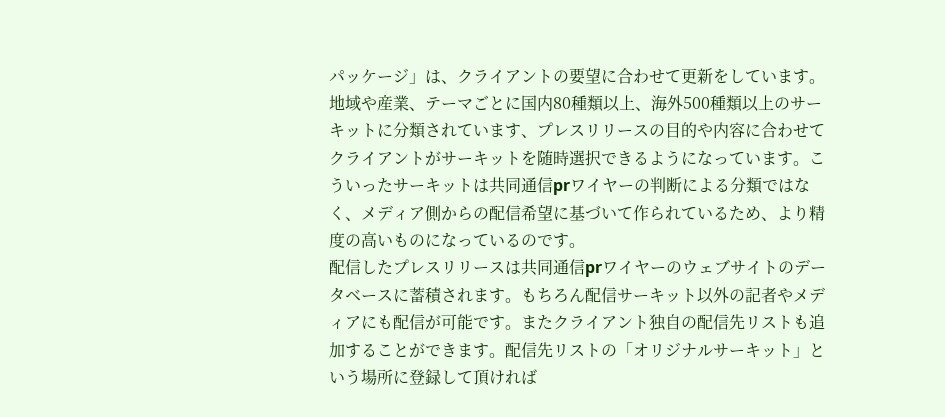パッケージ」は、クライアントの要望に合わせて更新をしています。地域や産業、テーマごとに国内80種類以上、海外500種類以上のサーキットに分類されています、プレスリリースの目的や内容に合わせてクライアントがサーキットを随時選択できるようになっています。こういったサーキットは共同通信prワイヤーの判断による分類ではなく、メディア側からの配信希望に基づいて作られているため、より精度の高いものになっているのです。
配信したプレスリリースは共同通信prワイヤーのウェブサイトのデータベースに蓄積されます。もちろん配信サーキット以外の記者やメディアにも配信が可能です。またクライアント独自の配信先リストも追加することができます。配信先リストの「オリジナルサーキット」という場所に登録して頂ければ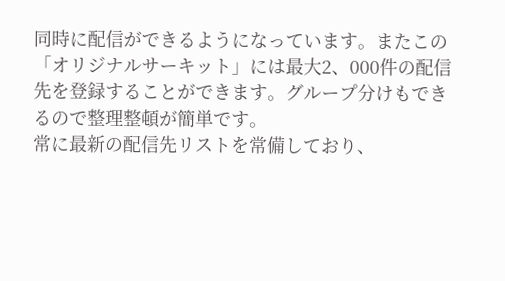同時に配信ができるようになっています。またこの「オリジナルサーキット」には最大2、000件の配信先を登録することができます。グループ分けもできるので整理整頓が簡単です。
常に最新の配信先リストを常備しており、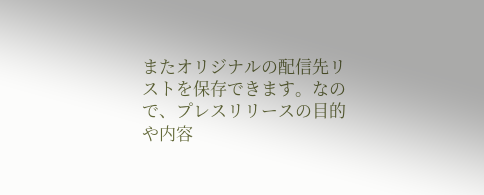またオリジナルの配信先リストを保存できます。なので、プレスリリースの目的や内容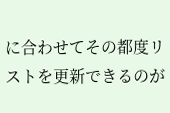に合わせてその都度リストを更新できるのが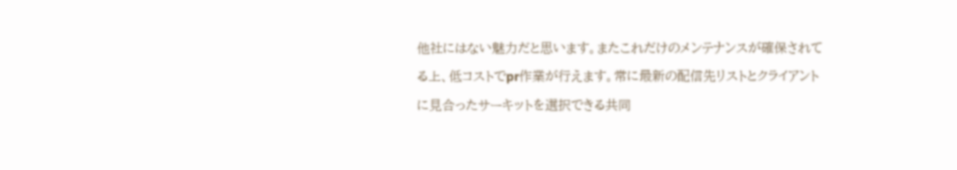他社にはない魅力だと思います。またこれだけのメンテナンスが確保されてる上、低コストでpr作業が行えます。常に最新の配信先リストとクライアントに見合ったサーキットを選択できる共同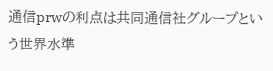通信prwの利点は共同通信社グループという世界水準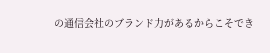の通信会社のブランド力があるからこそでき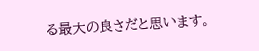る最大の良さだと思います。